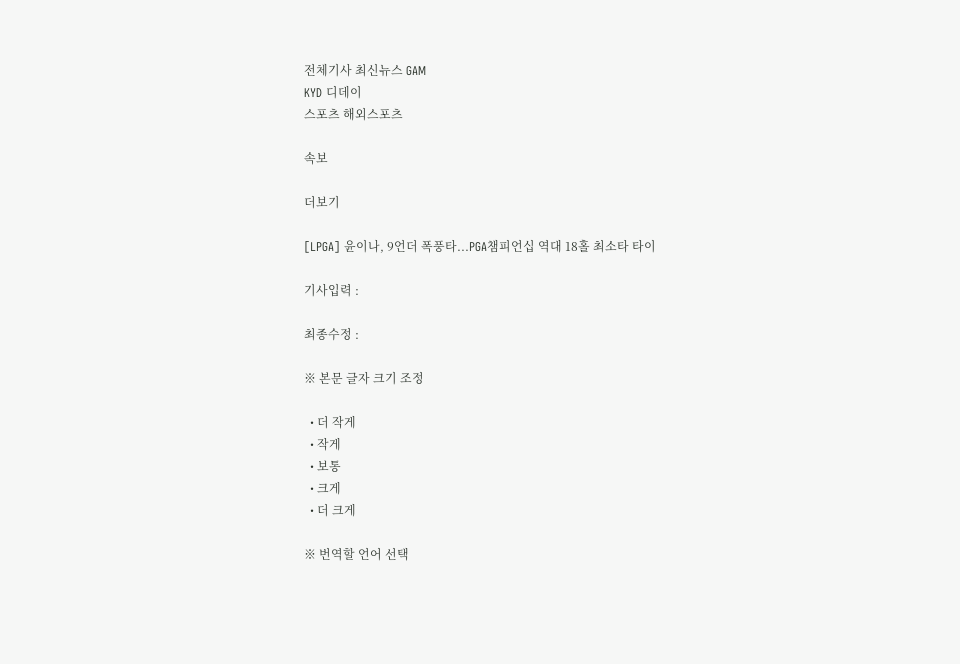전체기사 최신뉴스 GAM
KYD 디데이
스포츠 해외스포츠

속보

더보기

[LPGA] 윤이나, 9언더 폭풍타...PGA챔피언십 역대 18홀 최소타 타이

기사입력 :

최종수정 :

※ 본문 글자 크기 조정

  • 더 작게
  • 작게
  • 보통
  • 크게
  • 더 크게

※ 번역할 언어 선택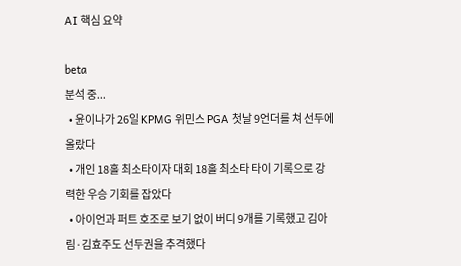AI 핵심 요약

beta
분석 중...
  • 윤이나가 26일 KPMG 위민스 PGA 첫날 9언더를 쳐 선두에 올랐다
  • 개인 18홀 최소타이자 대회 18홀 최소타 타이 기록으로 강력한 우승 기회를 잡았다
  • 아이언과 퍼트 호조로 보기 없이 버디 9개를 기록했고 김아림·김효주도 선두권을 추격했다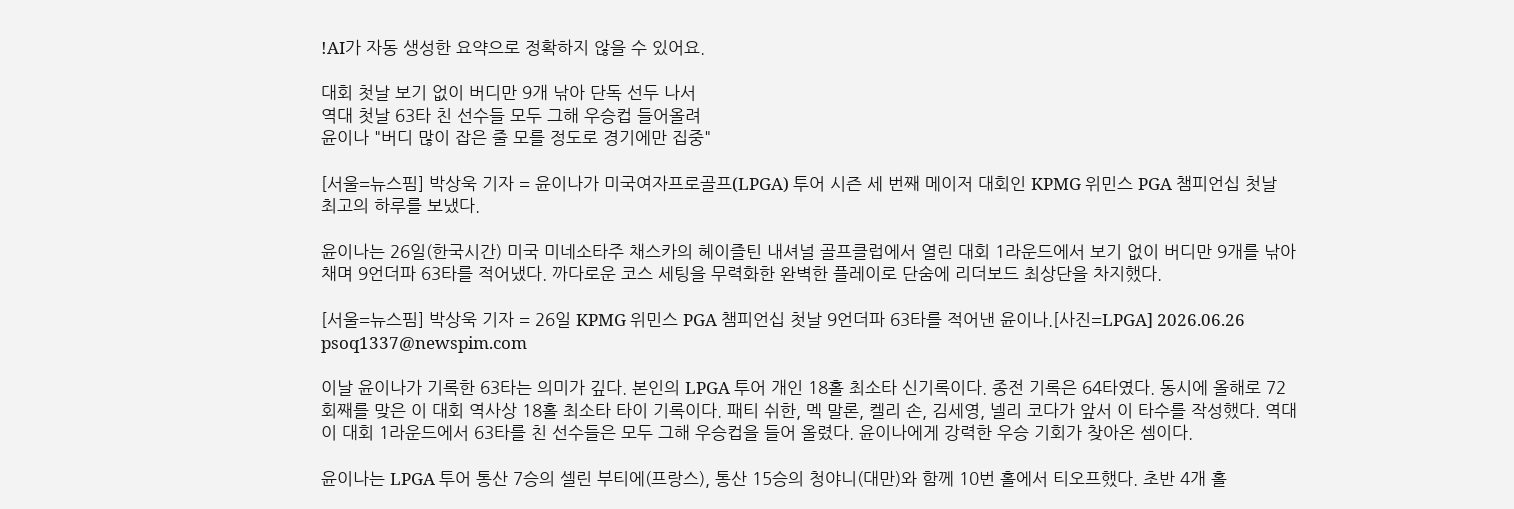!AI가 자동 생성한 요약으로 정확하지 않을 수 있어요.

대회 첫날 보기 없이 버디만 9개 낚아 단독 선두 나서
역대 첫날 63타 친 선수들 모두 그해 우승컵 들어올려
윤이나 "버디 많이 잡은 줄 모를 정도로 경기에만 집중"

[서울=뉴스핌] 박상욱 기자 = 윤이나가 미국여자프로골프(LPGA) 투어 시즌 세 번째 메이저 대회인 KPMG 위민스 PGA 챔피언십 첫날 최고의 하루를 보냈다.

윤이나는 26일(한국시간) 미국 미네소타주 채스카의 헤이즐틴 내셔널 골프클럽에서 열린 대회 1라운드에서 보기 없이 버디만 9개를 낚아채며 9언더파 63타를 적어냈다. 까다로운 코스 세팅을 무력화한 완벽한 플레이로 단숨에 리더보드 최상단을 차지했다.

[서울=뉴스핌] 박상욱 기자 = 26일 KPMG 위민스 PGA 챔피언십 첫날 9언더파 63타를 적어낸 윤이나.[사진=LPGA] 2026.06.26 psoq1337@newspim.com

이날 윤이나가 기록한 63타는 의미가 깊다. 본인의 LPGA 투어 개인 18홀 최소타 신기록이다. 종전 기록은 64타였다. 동시에 올해로 72회째를 맞은 이 대회 역사상 18홀 최소타 타이 기록이다. 패티 쉬한, 멕 말론, 켈리 손, 김세영, 넬리 코다가 앞서 이 타수를 작성했다. 역대 이 대회 1라운드에서 63타를 친 선수들은 모두 그해 우승컵을 들어 올렸다. 윤이나에게 강력한 우승 기회가 찾아온 셈이다.

윤이나는 LPGA 투어 통산 7승의 셀린 부티에(프랑스), 통산 15승의 청야니(대만)와 함께 10번 홀에서 티오프했다. 초반 4개 홀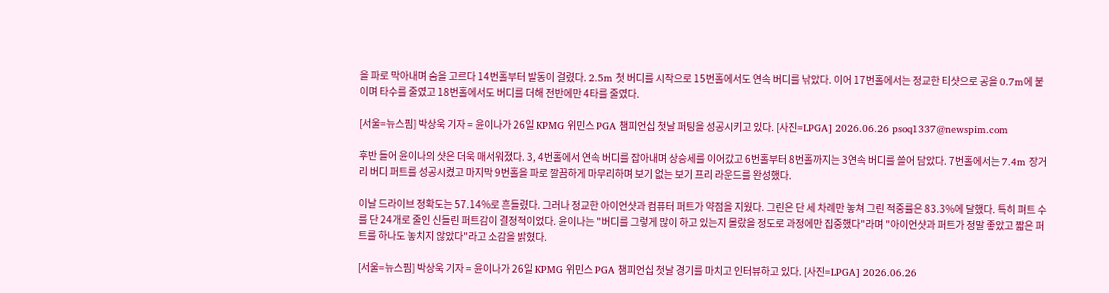을 파로 막아내며 숨을 고르다 14번홀부터 발동이 걸렸다. 2.5m 첫 버디를 시작으로 15번홀에서도 연속 버디를 낚았다. 이어 17번홀에서는 정교한 티샷으로 공을 0.7m에 붙이며 타수를 줄였고 18번홀에서도 버디를 더해 전반에만 4타를 줄였다.

[서울=뉴스핌] 박상욱 기자 = 윤이나가 26일 KPMG 위민스 PGA 챔피언십 첫날 퍼팅을 성공시키고 있다. [사진=LPGA] 2026.06.26 psoq1337@newspim.com

후반 들어 윤이나의 샷은 더욱 매서워졌다. 3, 4번홀에서 연속 버디를 잡아내며 상승세를 이어갔고 6번홀부터 8번홀까지는 3연속 버디를 쓸어 담았다. 7번홀에서는 7.4m 장거리 버디 퍼트를 성공시켰고 마지막 9번홀을 파로 깔끔하게 마무리하며 보기 없는 보기 프리 라운드를 완성했다.

이날 드라이브 정확도는 57.14%로 흔들렸다. 그러나 정교한 아이언샷과 컴퓨터 퍼트가 약점을 지웠다. 그린은 단 세 차례만 놓쳐 그린 적중률은 83.3%에 달했다. 특히 펴트 수를 단 24개로 줄인 신들린 퍼트감이 결정적이었다. 윤이나는 "버디를 그렇게 많이 하고 있는지 몰랐을 정도로 과정에만 집중했다"라며 "아이언샷과 퍼트가 정말 좋았고 짧은 퍼트를 하나도 놓치지 않았다"라고 소감을 밝혔다.

[서울=뉴스핌] 박상욱 기자 = 윤이나가 26일 KPMG 위민스 PGA 챔피언십 첫날 경기를 마치고 인터뷰하고 있다. [사진=LPGA] 2026.06.26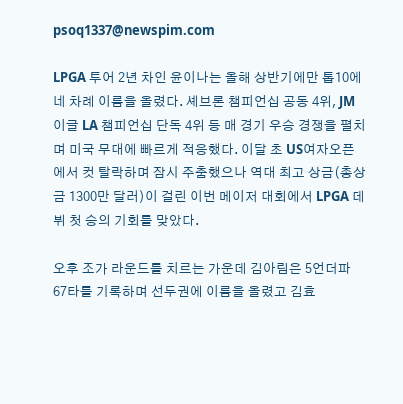psoq1337@newspim.com

LPGA 투어 2년 차인 윤이나는 올해 상반기에만 톱10에 네 차례 이름을 올렸다. 셰브론 챔피언십 공동 4위, JM 이글 LA 챔피언십 단독 4위 등 매 경기 우승 경쟁을 펼치며 미국 무대에 빠르게 적응했다. 이달 초 US여자오픈에서 컷 탈락하며 잠시 주춤했으나 역대 최고 상금(총상금 1300만 달러)이 걸린 이번 메이저 대회에서 LPGA 데뷔 첫 승의 기회를 맞았다.

오후 조가 라운드를 치르는 가운데 김아림은 5언더파 67타를 기록하며 선두권에 이름을 올렸고 김효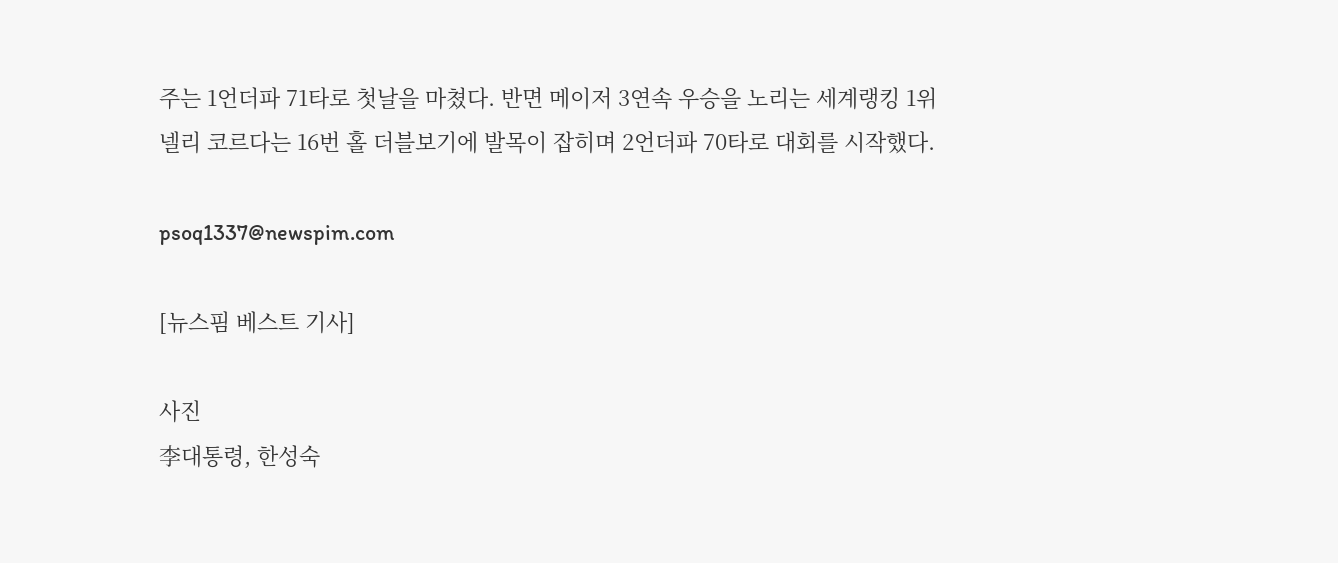주는 1언더파 71타로 첫날을 마쳤다. 반면 메이저 3연속 우승을 노리는 세계랭킹 1위 넬리 코르다는 16번 홀 더블보기에 발목이 잡히며 2언더파 70타로 대회를 시작했다.

psoq1337@newspim.com

[뉴스핌 베스트 기사]

사진
李대통령, 한성숙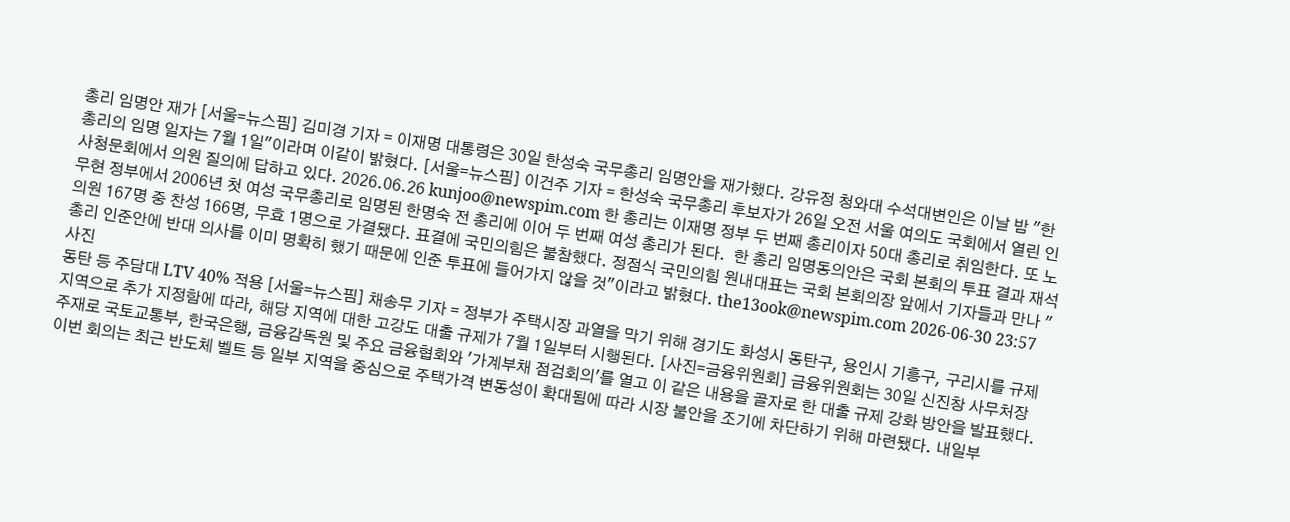총리 임명안 재가 [서울=뉴스핌] 김미경 기자 = 이재명 대통령은 30일 한성숙 국무총리 임명안을 재가했다. 강유정 청와대 수석대변인은 이날 밤 "한 총리의 임명 일자는 7월 1일"이라며 이같이 밝혔다. [서울=뉴스핌] 이건주 기자 = 한성숙 국무총리 후보자가 26일 오전 서울 여의도 국회에서 열린 인사청문회에서 의원 질의에 답하고 있다. 2026.06.26 kunjoo@newspim.com 한 총리는 이재명 정부 두 번째 총리이자 50대 총리로 취임한다. 또 노무현 정부에서 2006년 첫 여성 국무총리로 임명된 한명숙 전 총리에 이어 두 번째 여성 총리가 된다.  한 총리 임명동의안은 국회 본회의 투표 결과 재석 의원 167명 중 찬성 166명, 무효 1명으로 가결됐다. 표결에 국민의힘은 불참했다. 정점식 국민의힘 원내대표는 국회 본회의장 앞에서 기자들과 만나 "총리 인준안에 반대 의사를 이미 명확히 했기 때문에 인준 투표에 들어가지 않을 것"이라고 밝혔다. the13ook@newspim.com 2026-06-30 23:57
사진
동탄 등 주담대 LTV 40% 적용 [서울=뉴스핌] 채송무 기자 = 정부가 주택시장 과열을 막기 위해 경기도 화성시 동탄구, 용인시 기흥구, 구리시를 규제지역으로 추가 지정함에 따라, 해당 지역에 대한 고강도 대출 규제가 7월 1일부터 시행된다. [사진=금융위원회] 금융위원회는 30일 신진창 사무처장 주재로 국토교통부, 한국은행, 금융감독원 및 주요 금융협회와 '가계부채 점검회의'를 열고 이 같은 내용을 골자로 한 대출 규제 강화 방안을 발표했다. 이번 회의는 최근 반도체 벨트 등 일부 지역을 중심으로 주택가격 변동성이 확대됨에 따라 시장 불안을 조기에 차단하기 위해 마련됐다. 내일부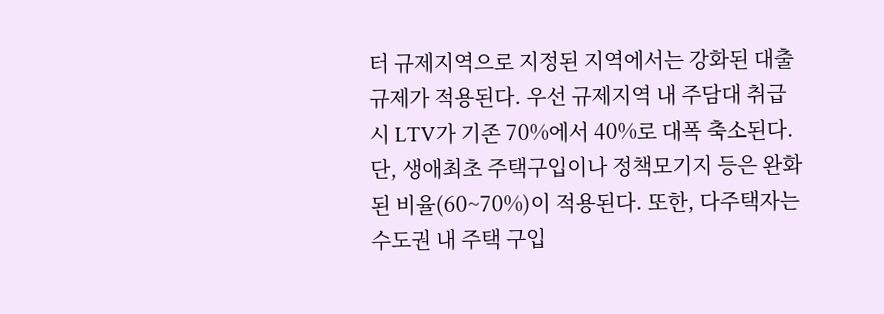터 규제지역으로 지정된 지역에서는 강화된 대출 규제가 적용된다. 우선 규제지역 내 주담대 취급 시 LTV가 기존 70%에서 40%로 대폭 축소된다. 단, 생애최초 주택구입이나 정책모기지 등은 완화된 비율(60~70%)이 적용된다. 또한, 다주택자는 수도권 내 주택 구입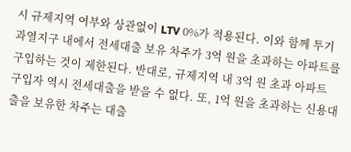시 규제지역 여부와 상관없이 LTV 0%가 적용된다. 이와 함께 투기과열지구 내에서 전세대출 보유 차주가 3억 원을 초과하는 아파트를 구입하는 것이 제한된다. 반대로, 규제지역 내 3억 원 초과 아파트 구입자 역시 전세대출을 받을 수 없다. 또, 1억 원을 초과하는 신용대출을 보유한 차주는 대출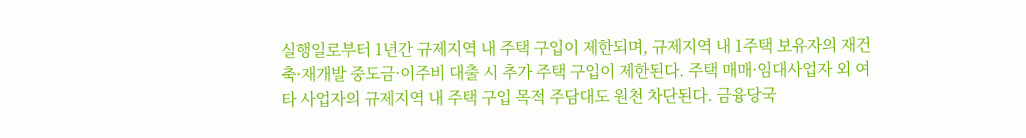실행일로부터 1년간 규제지역 내 주택 구입이 제한되며, 규제지역 내 1주택 보유자의 재건축·재개발 중도금·이주비 대출 시 추가 주택 구입이 제한된다. 주택 매매·임대사업자 외 여타 사업자의 규제지역 내 주택 구입 목적 주담대도 원천 차단된다. 금융당국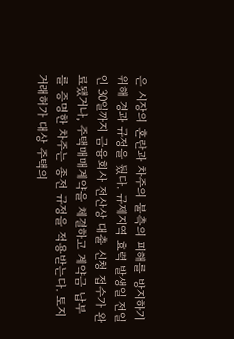은 시장의 혼란과 차주의 불측의 피해를 방지하기 위해 경과 규정을 뒀다. 규제지역 효력 발생일 전일인 30일까지 금융회사 전산상 대출 신청 접수가 완료됐거나, 주택매매계약을 체결하고 계약금 납부를 증명한 차주는 종전 규정을 적용받는다. 토지거래허가 대상 주택의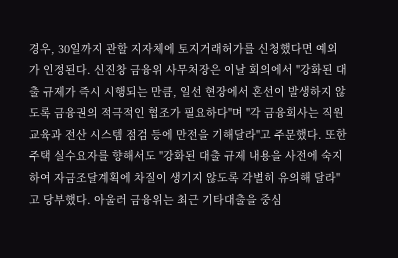경우, 30일까지 관할 지자체에 토지거래허가를 신청했다면 예외가 인정된다. 신진창 금융위 사무처장은 이날 회의에서 "강화된 대출 규제가 즉시 시행되는 만큼, 일선 현장에서 혼선이 발생하지 않도록 금융권의 적극적인 협조가 필요하다"며 "각 금융회사는 직원 교육과 전산 시스템 점검 등에 만전을 기해달라"고 주문했다. 또한 주택 실수요자를 향해서도 "강화된 대출 규제 내용을 사전에 숙지하여 자금조달계획에 차질이 생기지 않도록 각별히 유의해 달라"고 당부했다. 아울러 금융위는 최근 기타대출을 중심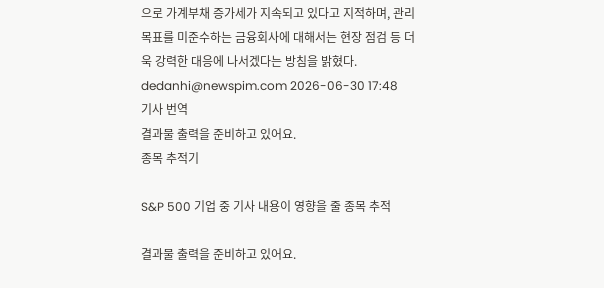으로 가계부채 증가세가 지속되고 있다고 지적하며, 관리 목표를 미준수하는 금융회사에 대해서는 현장 점검 등 더욱 강력한 대응에 나서겠다는 방침을 밝혔다. dedanhi@newspim.com 2026-06-30 17:48
기사 번역
결과물 출력을 준비하고 있어요.
종목 추적기

S&P 500 기업 중 기사 내용이 영향을 줄 종목 추적

결과물 출력을 준비하고 있어요.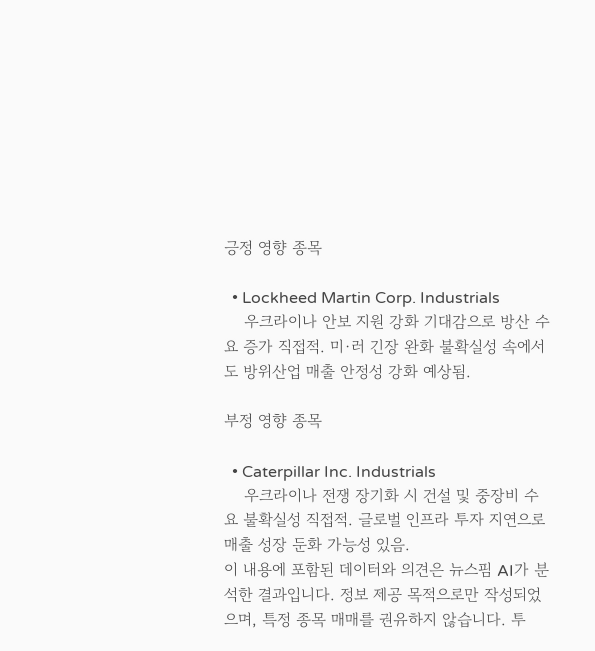긍정 영향 종목

  • Lockheed Martin Corp. Industrials
    우크라이나 안보 지원 강화 기대감으로 방산 수요 증가 직접적. 미·러 긴장 완화 불확실성 속에서도 방위산업 매출 안정성 강화 예상됨.

부정 영향 종목

  • Caterpillar Inc. Industrials
    우크라이나 전쟁 장기화 시 건설 및 중장비 수요 불확실성 직접적. 글로벌 인프라 투자 지연으로 매출 성장 둔화 가능성 있음.
이 내용에 포함된 데이터와 의견은 뉴스핌 AI가 분석한 결과입니다. 정보 제공 목적으로만 작성되었으며, 특정 종목 매매를 권유하지 않습니다. 투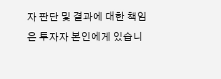자 판단 및 결과에 대한 책임은 투자자 본인에게 있습니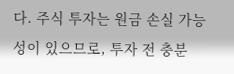다. 주식 투자는 원금 손실 가능성이 있으므로, 투자 전 충분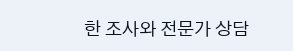한 조사와 전문가 상담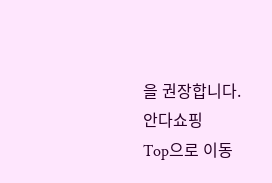을 권장합니다.
안다쇼핑
Top으로 이동